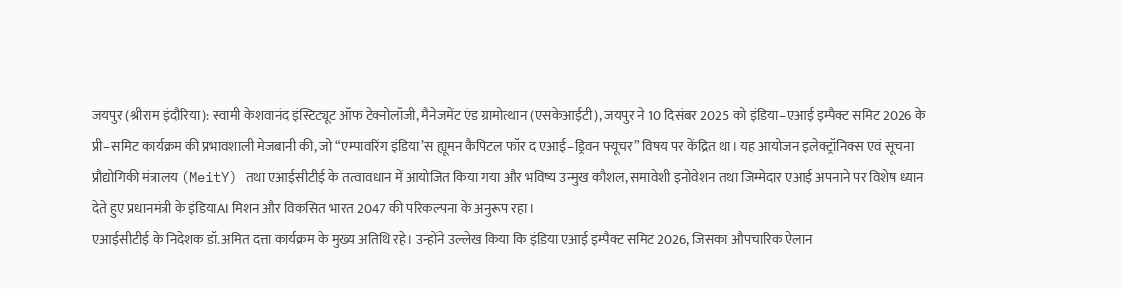जयपुर (श्रीराम इंदौरिया): स्वामी केशवानंद इंस्टिट्यूट ऑफ टेक्नोलॉजी, मैनेजमेंट एंड ग्रामोत्थान (एसकेआईटी), जयपुर ने 10 दिसंबर 2025 को इंडिया–एआई इम्पैक्ट समिट 2026 के प्री–समिट कार्यक्रम की प्रभावशाली मेजबानी की, जो “एम्पावरिंग इंडिया’स ह्यूमन कैपिटल फॉर द एआई–ड्रिवन फ्यूचर” विषय पर केंद्रित था। यह आयोजन इलेक्ट्रॉनिक्स एवं सूचना प्रौद्योगिकी मंत्रालय (MeitY) तथा एआईसीटीई के तत्वावधान में आयोजित किया गया और भविष्य उन्मुख कौशल, समावेशी इनोवेशन तथा जिम्मेदार एआई अपनाने पर विशेष ध्यान देते हुए प्रधानमंत्री के इंडियाAI मिशन और विकसित भारत 2047 की परिकल्पना के अनुरूप रहा।
एआईसीटीई के निदेशक डॉ.अमित दत्ता कार्यक्रम के मुख्य अतिथि रहे। उन्होंने उल्लेख किया कि इंडिया एआई इम्पैक्ट समिट 2026, जिसका औपचारिक ऐलान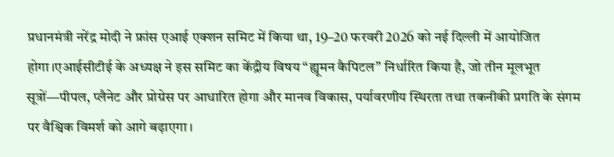प्रधानमंत्री नरेंद्र मोदी ने फ्रांस एआई एक्शन समिट में किया था, 19–20 फरवरी 2026 को नई दिल्ली में आयोजित होगा।एआईसीटीई के अध्यक्ष ने इस समिट का केंद्रीय विषय “ह्यूमन कैपिटल” निर्धारित किया है, जो तीन मूलभूत सूत्रों—पीपल, प्लैनेट और प्रोग्रेस पर आधारित होगा और मानव विकास, पर्यावरणीय स्थिरता तथा तकनीकी प्रगति के संगम पर वैश्विक विमर्श को आगे बढ़ाएगा।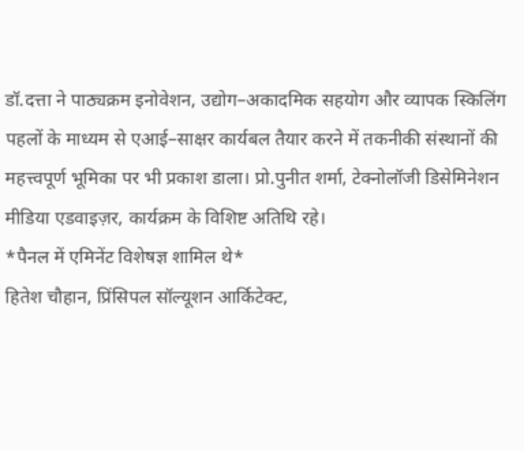डॉ.दत्ता ने पाठ्यक्रम इनोवेशन, उद्योग–अकादमिक सहयोग और व्यापक स्किलिंग पहलों के माध्यम से एआई–साक्षर कार्यबल तैयार करने में तकनीकी संस्थानों की महत्त्वपूर्ण भूमिका पर भी प्रकाश डाला। प्रो.पुनीत शर्मा, टेक्नोलॉजी डिसेमिनेशन मीडिया एडवाइज़र, कार्यक्रम के विशिष्ट अतिथि रहे।
*पैनल में एमिनेंट विशेषज्ञ शामिल थे*
हितेश चौहान, प्रिंसिपल सॉल्यूशन आर्किटेक्ट,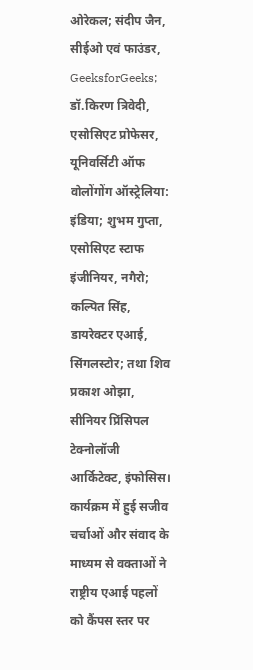ओरेकल; संदीप जैन, सीईओ एवं फाउंडर, GeeksforGeeks; डॉ.किरण त्रिवेदी, एसोसिएट प्रोफेसर, यूनिवर्सिटी ऑफ वोलोंगोंग ऑस्ट्रेलिया: इंडिया; शुभम गुप्ता, एसोसिएट स्टाफ इंजीनियर, नगैरो; कल्पित सिंह, डायरेक्टर एआई, सिंगलस्टोर; तथा शिव प्रकाश ओझा, सीनियर प्रिंसिपल टेक्नोलॉजी आर्किटेक्ट, इंफोसिस। कार्यक्रम में हुई सजीव चर्चाओं और संवाद के माध्यम से वक्ताओं ने राष्ट्रीय एआई पहलों को कैंपस स्तर पर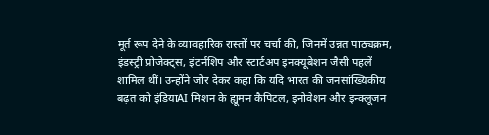मूर्त रूप देने के व्यावहारिक रास्तों पर चर्चा की, जिनमें उन्नत पाठ्यक्रम, इंडस्ट्री प्रोजेक्ट्स, इंटर्नशिप और स्टार्टअप इनक्यूबेशन जैसी पहलें शामिल थीं। उन्होंने जोर देकर कहा कि यदि भारत की जनसांख्यिकीय बढ़त को इंडियाAI मिशन के ह्यूमन कैपिटल, इनोवेशन और इन्क्लूजन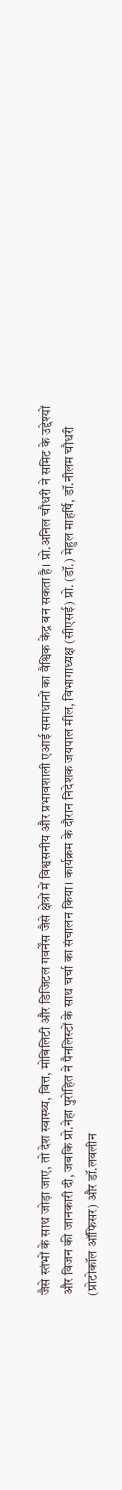जैसे स्तंभों के साथ जोड़ा जाए, तो देश स्वास्थ्य, वित्त, मोबिलिटी और डिजिटल गवर्नेंस जैसे क्षेत्रों में विश्वसनीय और प्रभावशाली एआई समाधानों का वैश्विक केंद्र बन सकता है। प्रो.अनिल चौधरी ने समिट के उद्देश्यों और विजन की जानकारी दी, जबकि प्रो.नेहा पुरोहित ने पैनलिस्टों के साथ चर्चा का संचालन किया। कार्यक्रम के दौरान निदेशक जयपाल मील, विभागाध्यक्ष (सीएसई) प्रो. (डॉ.) मेहुल माहर्षि, डॉ.नीलम चौधरी (प्रोटोकॉल ऑफिसर) और डॉ.लवलीन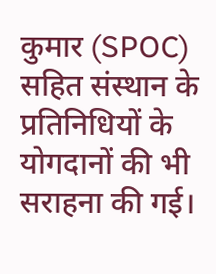कुमार (SPOC) सहित संस्थान के प्रतिनिधियों के योगदानों की भी सराहना की गई।